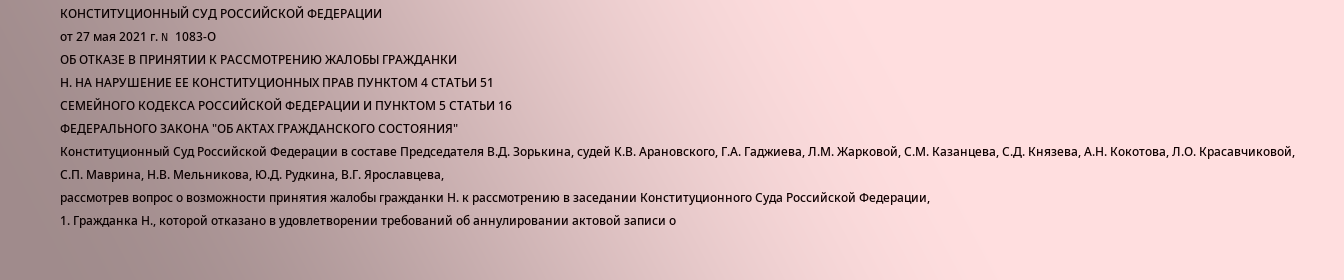КОНСТИТУЦИОННЫЙ СУД РОССИЙСКОЙ ФЕДЕРАЦИИ
от 27 мая 2021 г. N 1083-О
ОБ ОТКАЗЕ В ПРИНЯТИИ К РАССМОТРЕНИЮ ЖАЛОБЫ ГРАЖДАНКИ
Н. НА НАРУШЕНИЕ ЕЕ КОНСТИТУЦИОННЫХ ПРАВ ПУНКТОМ 4 СТАТЬИ 51
СЕМЕЙНОГО КОДЕКСА РОССИЙСКОЙ ФЕДЕРАЦИИ И ПУНКТОМ 5 СТАТЬИ 16
ФЕДЕРАЛЬНОГО ЗАКОНА "ОБ АКТАХ ГРАЖДАНСКОГО СОСТОЯНИЯ"
Конституционный Суд Российской Федерации в составе Председателя В.Д. Зорькина, судей К.В. Арановского, Г.А. Гаджиева, Л.М. Жарковой, С.М. Казанцева, С.Д. Князева, А.Н. Кокотова, Л.О. Красавчиковой, С.П. Маврина, Н.В. Мельникова, Ю.Д. Рудкина, В.Г. Ярославцева,
рассмотрев вопрос о возможности принятия жалобы гражданки Н. к рассмотрению в заседании Конституционного Суда Российской Федерации,
1. Гражданка Н., которой отказано в удовлетворении требований об аннулировании актовой записи о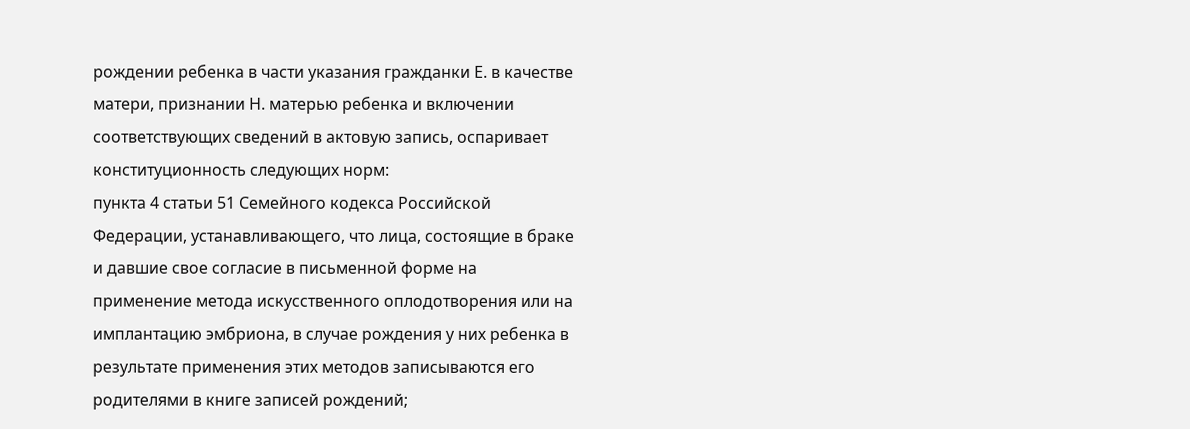рождении ребенка в части указания гражданки Е. в качестве матери, признании Н. матерью ребенка и включении соответствующих сведений в актовую запись, оспаривает конституционность следующих норм:
пункта 4 статьи 51 Семейного кодекса Российской Федерации, устанавливающего, что лица, состоящие в браке и давшие свое согласие в письменной форме на применение метода искусственного оплодотворения или на имплантацию эмбриона, в случае рождения у них ребенка в результате применения этих методов записываются его родителями в книге записей рождений;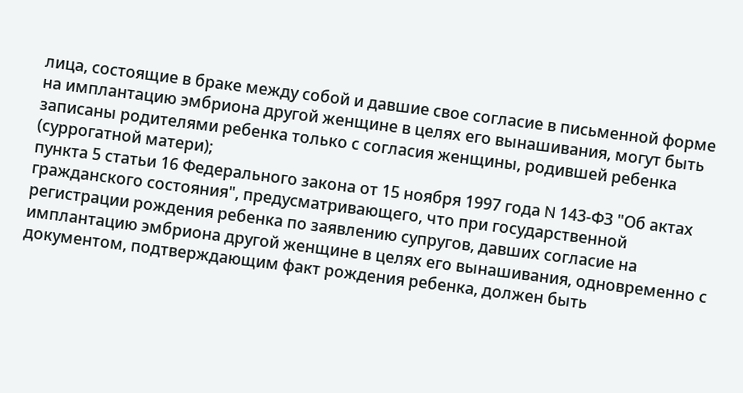лица, состоящие в браке между собой и давшие свое согласие в письменной форме на имплантацию эмбриона другой женщине в целях его вынашивания, могут быть записаны родителями ребенка только с согласия женщины, родившей ребенка (суррогатной матери);
пункта 5 статьи 16 Федерального закона от 15 ноября 1997 года N 143-ФЗ "Об актах гражданского состояния", предусматривающего, что при государственной регистрации рождения ребенка по заявлению супругов, давших согласие на имплантацию эмбриона другой женщине в целях его вынашивания, одновременно с документом, подтверждающим факт рождения ребенка, должен быть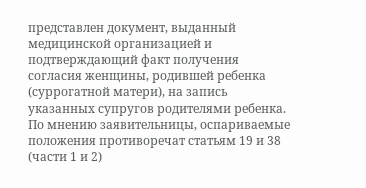представлен документ, выданный медицинской организацией и подтверждающий факт получения согласия женщины, родившей ребенка (суррогатной матери), на запись указанных супругов родителями ребенка.
По мнению заявительницы, оспариваемые положения противоречат статьям 19 и 38 (части 1 и 2)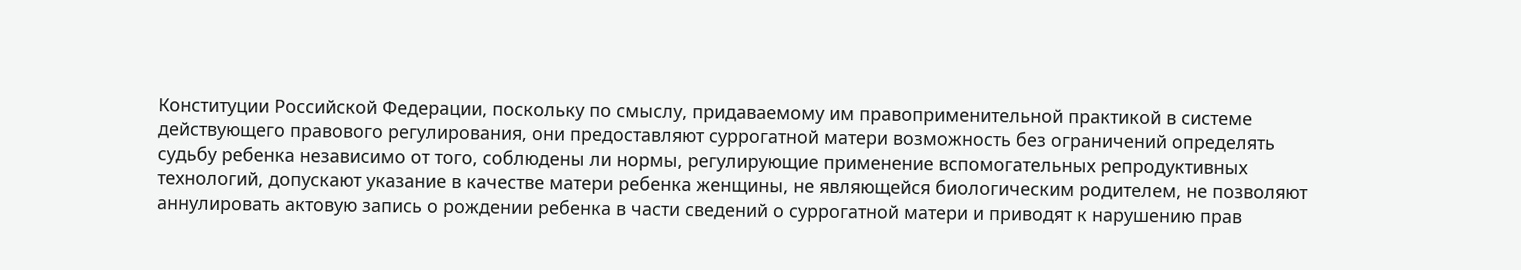Конституции Российской Федерации, поскольку по смыслу, придаваемому им правоприменительной практикой в системе действующего правового регулирования, они предоставляют суррогатной матери возможность без ограничений определять судьбу ребенка независимо от того, соблюдены ли нормы, регулирующие применение вспомогательных репродуктивных технологий, допускают указание в качестве матери ребенка женщины, не являющейся биологическим родителем, не позволяют аннулировать актовую запись о рождении ребенка в части сведений о суррогатной матери и приводят к нарушению прав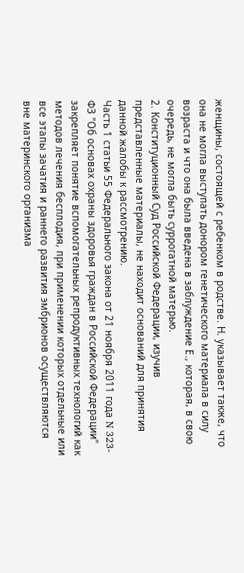женщины, состоящей с ребенком в родстве. Н. указывает также, что она не могла выступать донором генетического материала в силу возраста и что она была введена в заблуждение Е., которая, в свою очередь, не могла быть суррогатной матерью.
2. Конституционный Суд Российской Федерации, изучив представленные материалы, не находит оснований для принятия данной жалобы к рассмотрению.
Часть 1 статьи 55 Федерального закона от 21 ноября 2011 года N 323-ФЗ "Об основах охраны здоровья граждан в Российской Федерации" закрепляет понятие вспомогательных репродуктивных технологий как методов лечения бесплодия, при применении которых отдельные или все этапы зачатия и раннего развития эмбрионов осуществляются вне материнского организма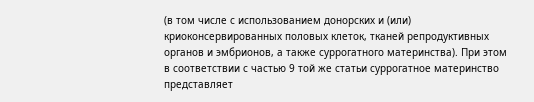(в том числе с использованием донорских и (или) криоконсервированных половых клеток, тканей репродуктивных органов и эмбрионов, а также суррогатного материнства). При этом в соответствии с частью 9 той же статьи суррогатное материнство представляет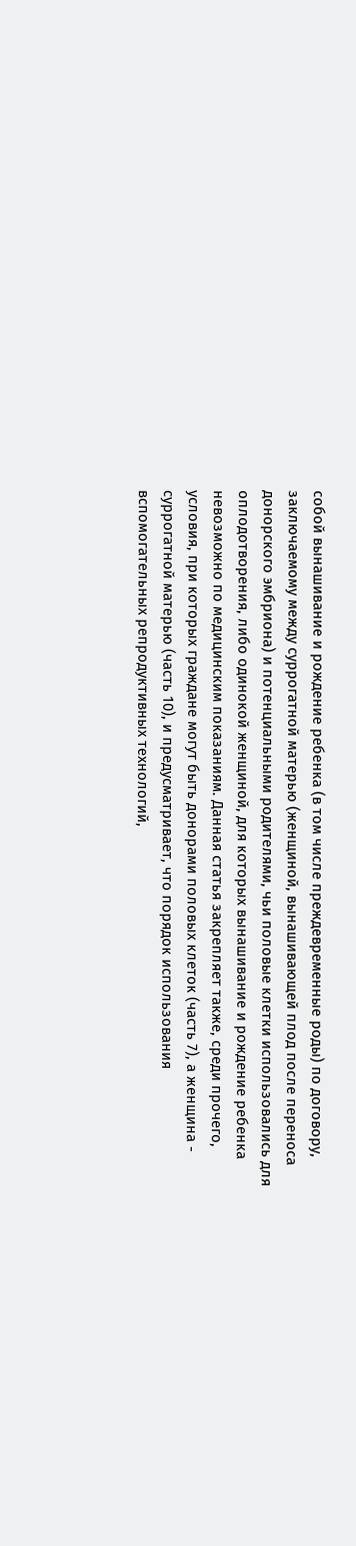собой вынашивание и рождение ребенка (в том числе преждевременные роды) по договору, заключаемому между суррогатной матерью (женщиной, вынашивающей плод после переноса донорского эмбриона) и потенциальными родителями, чьи половые клетки использовались для оплодотворения, либо одинокой женщиной, для которых вынашивание и рождение ребенка невозможно по медицинским показаниям. Данная статья закрепляет также, среди прочего, условия, при которых граждане могут быть донорами половых клеток (часть 7), а женщина - суррогатной матерью (часть 10), и предусматривает, что порядок использования вспомогательных репродуктивных технологий,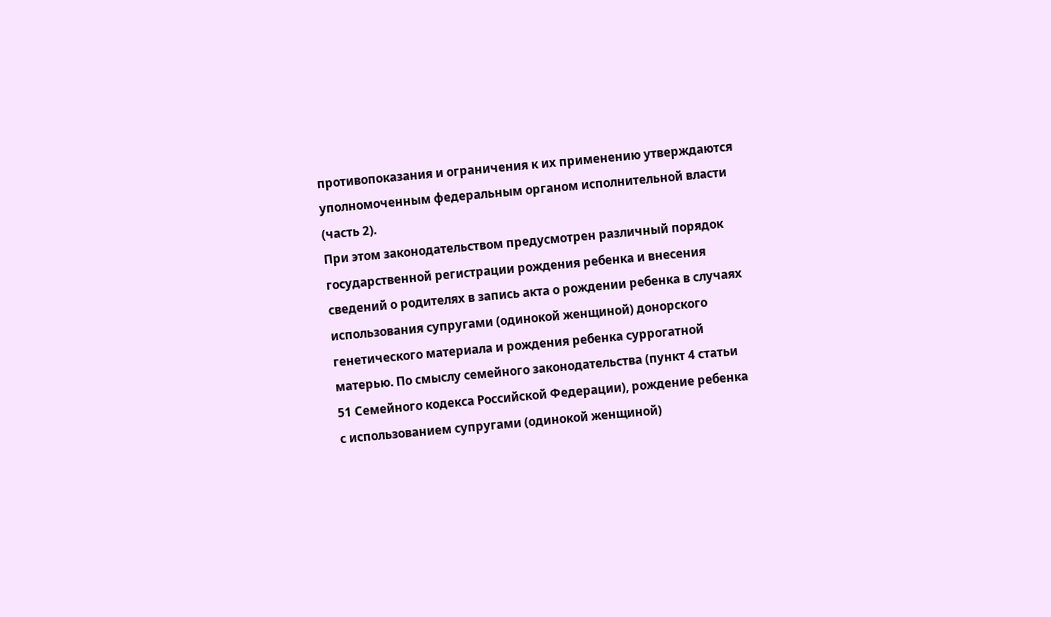противопоказания и ограничения к их применению утверждаются уполномоченным федеральным органом исполнительной власти (часть 2).
При этом законодательством предусмотрен различный порядок государственной регистрации рождения ребенка и внесения сведений о родителях в запись акта о рождении ребенка в случаях использования супругами (одинокой женщиной) донорского генетического материала и рождения ребенка суррогатной матерью. По смыслу семейного законодательства (пункт 4 статьи 51 Семейного кодекса Российской Федерации), рождение ребенка с использованием супругами (одинокой женщиной)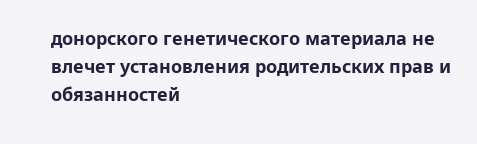донорского генетического материала не влечет установления родительских прав и обязанностей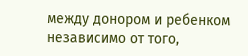между донором и ребенком независимо от того,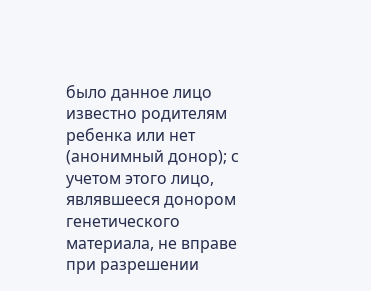было данное лицо известно родителям ребенка или нет (анонимный донор); с учетом этого лицо, являвшееся донором генетического материала, не вправе при разрешении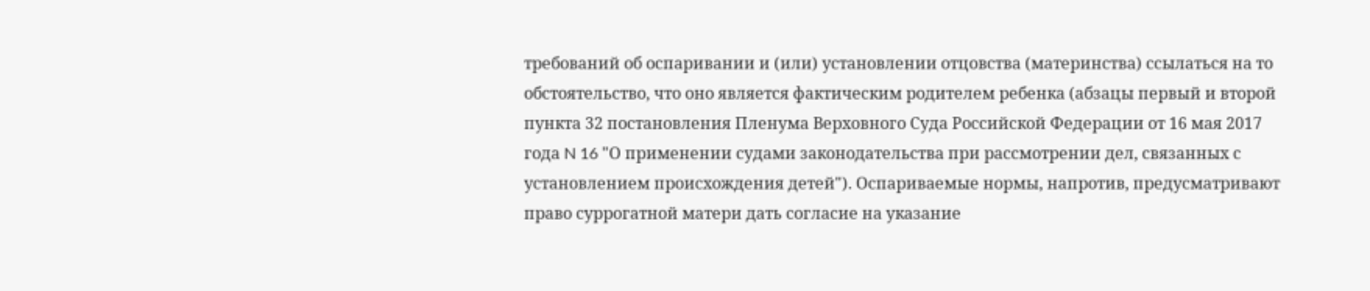требований об оспаривании и (или) установлении отцовства (материнства) ссылаться на то обстоятельство, что оно является фактическим родителем ребенка (абзацы первый и второй пункта 32 постановления Пленума Верховного Суда Российской Федерации от 16 мая 2017 года N 16 "О применении судами законодательства при рассмотрении дел, связанных с установлением происхождения детей"). Оспариваемые нормы, напротив, предусматривают право суррогатной матери дать согласие на указание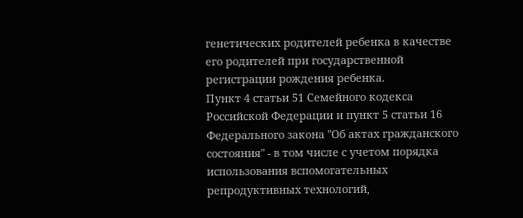генетических родителей ребенка в качестве его родителей при государственной регистрации рождения ребенка.
Пункт 4 статьи 51 Семейного кодекса Российской Федерации и пункт 5 статьи 16 Федерального закона "Об актах гражданского состояния" - в том числе с учетом порядка использования вспомогательных репродуктивных технологий,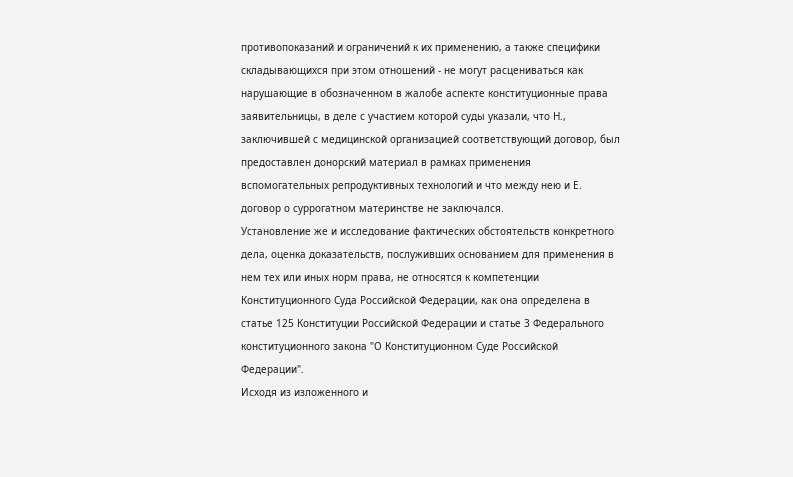противопоказаний и ограничений к их применению, а также специфики складывающихся при этом отношений - не могут расцениваться как нарушающие в обозначенном в жалобе аспекте конституционные права заявительницы, в деле с участием которой суды указали, что Н., заключившей с медицинской организацией соответствующий договор, был предоставлен донорский материал в рамках применения вспомогательных репродуктивных технологий и что между нею и Е. договор о суррогатном материнстве не заключался.
Установление же и исследование фактических обстоятельств конкретного дела, оценка доказательств, послуживших основанием для применения в нем тех или иных норм права, не относятся к компетенции Конституционного Суда Российской Федерации, как она определена в статье 125 Конституции Российской Федерации и статье 3 Федерального конституционного закона "О Конституционном Суде Российской Федерации".
Исходя из изложенного и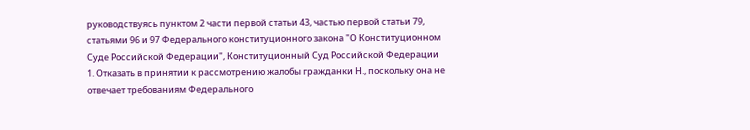руководствуясь пунктом 2 части первой статьи 43, частью первой статьи 79, статьями 96 и 97 Федерального конституционного закона "О Конституционном Суде Российской Федерации", Конституционный Суд Российской Федерации
1. Отказать в принятии к рассмотрению жалобы гражданки Н., поскольку она не отвечает требованиям Федерального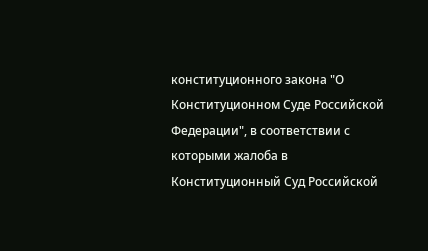конституционного закона "О Конституционном Суде Российской Федерации", в соответствии с которыми жалоба в Конституционный Суд Российской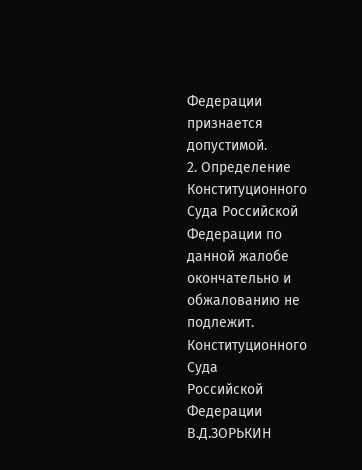Федерации признается допустимой.
2. Определение Конституционного Суда Российской Федерации по данной жалобе окончательно и обжалованию не подлежит.
Конституционного Суда
Российской Федерации
В.Д.ЗОРЬКИН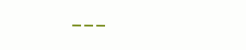---